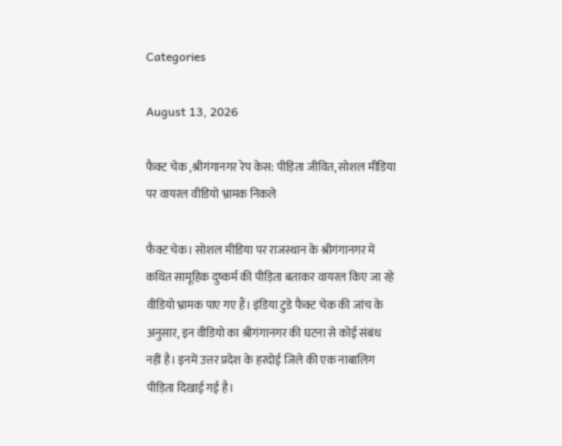Categories

August 13, 2026

फैक्ट चेक ,श्रीगंगानगर रेप केस: पीड़िता जीवित, सोशल मीडिया पर वायरल वीडियो भ्रामक निकले

फैक्ट चेक। सोशल मीडिया पर राजस्थान के श्रीगंगानगर में कथित सामूहिक दुष्कर्म की पीड़िता बताकर वायरल किए जा रहे वीडियो भ्रामक पाए गए हैं। इंडिया टुडे फैक्ट चेक की जांच के अनुसार, इन वीडियो का श्रीगंगानगर की घटना से कोई संबंध नहीं है। इनमें उत्तर प्रदेश के हरदोई जिले की एक नाबालिग पीड़िता दिखाई गई है।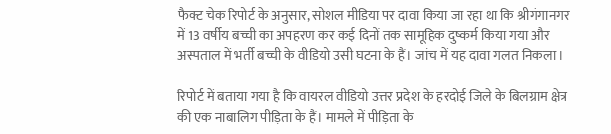फैक्ट चेक रिपोर्ट के अनुसार, सोशल मीडिया पर दावा किया जा रहा था कि श्रीगंगानगर में 13 वर्षीय बच्ची का अपहरण कर कई दिनों तक सामूहिक दुष्कर्म किया गया और अस्पताल में भर्ती बच्ची के वीडियो उसी घटना के हैं। जांच में यह दावा गलत निकला।

रिपोर्ट में बताया गया है कि वायरल वीडियो उत्तर प्रदेश के हरदोई जिले के बिलग्राम क्षेत्र की एक नाबालिग पीड़िता के हैं। मामले में पीड़िता के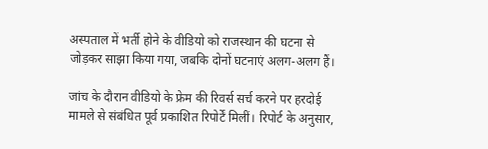अस्पताल में भर्ती होने के वीडियो को राजस्थान की घटना से जोड़कर साझा किया गया, जबकि दोनों घटनाएं अलग-अलग हैं।

जांच के दौरान वीडियो के फ्रेम की रिवर्स सर्च करने पर हरदोई मामले से संबंधित पूर्व प्रकाशित रिपोर्टें मिलीं। रिपोर्ट के अनुसार,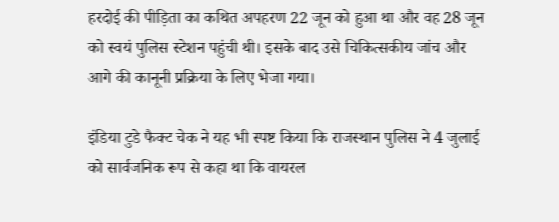हरदोई की पीड़िता का कथित अपहरण 22 जून को हुआ था और वह 28 जून को स्वयं पुलिस स्टेशन पहुंची थी। इसके बाद उसे चिकित्सकीय जांच और आगे की कानूनी प्रक्रिया के लिए भेजा गया।

इंडिया टुडे फैक्ट चेक ने यह भी स्पष्ट किया कि राजस्थान पुलिस ने 4 जुलाई को सार्वजनिक रूप से कहा था कि वायरल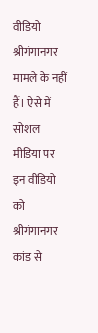वीडियो श्रीगंगानगर मामले के नहीं हैं। ऐसे में सोशल मीडिया पर इन वीडियो को श्रीगंगानगर कांड से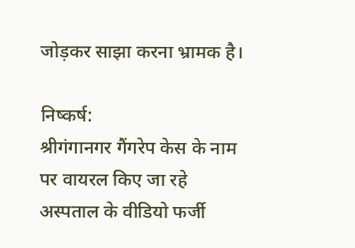जोड़कर साझा करना भ्रामक है।

निष्कर्ष:
श्रीगंगानगर गैंगरेप केस के नाम पर वायरल किए जा रहे अस्पताल के वीडियो फर्जी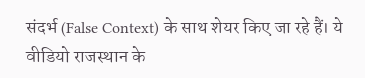संदर्भ (False Context) के साथ शेयर किए जा रहे हैं। ये वीडियो राजस्थान के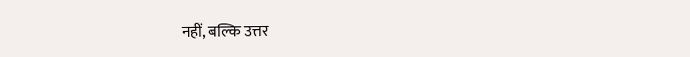नहीं, बल्कि उत्तर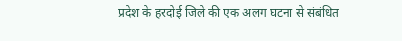प्रदेश के हरदोई जिले की एक अलग घटना से संबंधित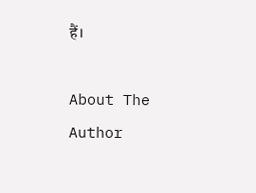हैं।

About The Author